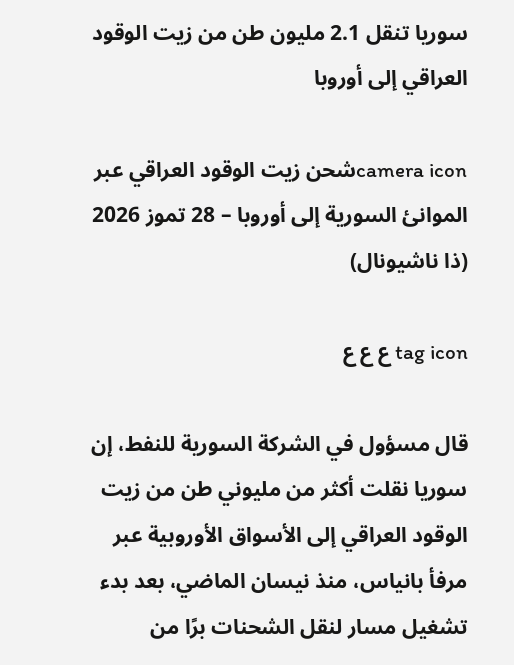سوريا تنقل 2.1 مليون طن من زيت الوقود العراقي إلى أوروبا

camera iconشحن زيت الوقود العراقي عبر الموانئ السورية إلى أوروبا – 28 تموز 2026 (ذا ناشيونال)

tag icon ع ع ع

قال مسؤول في الشركة السورية للنفط، إن سوريا نقلت أكثر من مليوني طن من زيت الوقود العراقي إلى الأسواق الأوروبية عبر مرفأ بانياس، منذ نيسان الماضي، بعد بدء تشغيل مسار لنقل الشحنات برًا من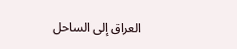العراق إلى الساحل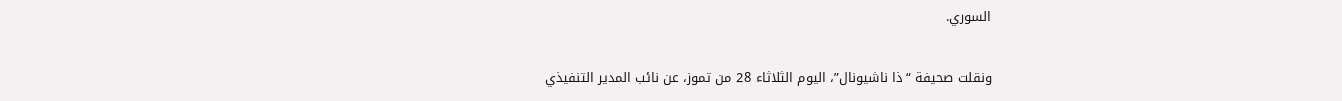السوري.

ونقلت صحيفة “ذا ناشيونال”، اليوم الثلاثاء 28 من تموز، عن نائب المدير التنفيذي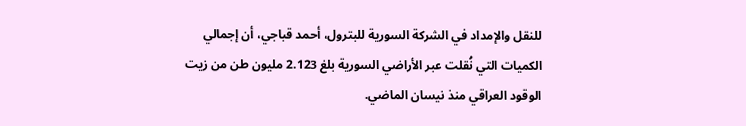للنقل والإمداد في الشركة السورية للبترول، أحمد قباجي، أن إجمالي الكميات التي نُقلت عبر الأراضي السورية بلغ 2.123 مليون طن من زيت الوقود العراقي منذ نيسان الماضي.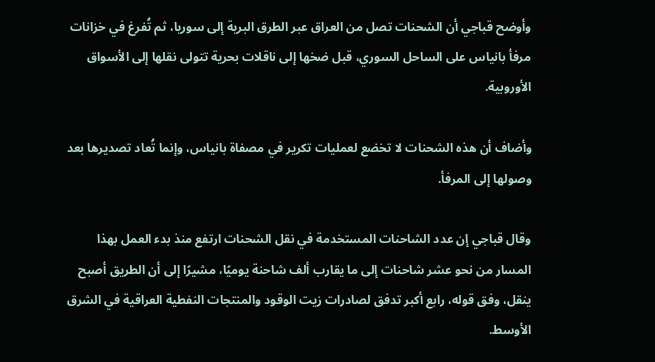وأوضح قباجي أن الشحنات تصل من العراق عبر الطرق البرية إلى سوريا، ثم تُفرغ في خزانات مرفأ بانياس على الساحل السوري، قبل ضخها إلى ناقلات بحرية تتولى نقلها إلى الأسواق الأوروبية.

وأضاف أن هذه الشحنات لا تخضع لعمليات تكرير في مصفاة بانياس، وإنما تُعاد تصديرها بعد وصولها إلى المرفأ.

وقال قباجي إن عدد الشاحنات المستخدمة في نقل الشحنات ارتفع منذ بدء العمل بهذا المسار من نحو عشر شاحنات إلى ما يقارب ألف شاحنة يوميًا، مشيرًا إلى أن الطريق أصبح ينقل، وفق قوله، رابع أكبر تدفق لصادرات زيت الوقود والمنتجات النفطية العراقية في الشرق الأوسط.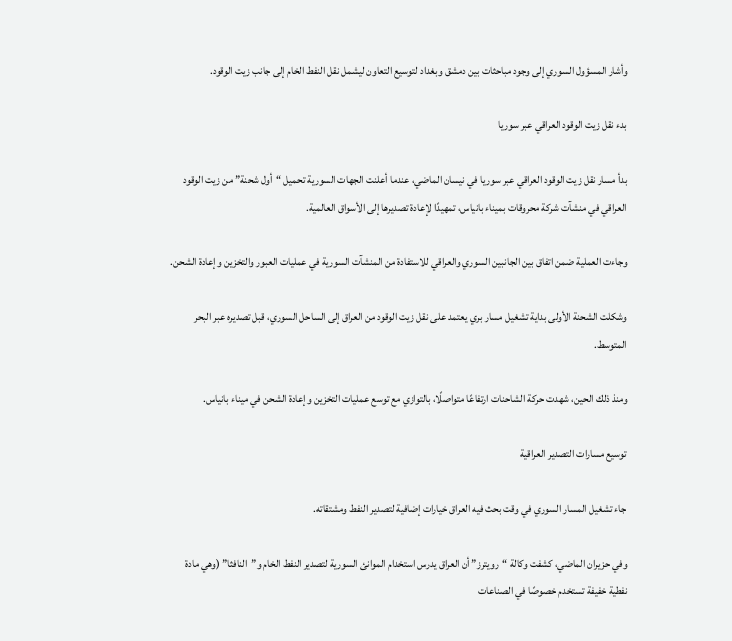وأشار المسؤول السوري إلى وجود مباحثات بين دمشق وبغداد لتوسيع التعاون ليشمل نقل النفط الخام إلى جانب زيت الوقود.

بدء نقل زيت الوقود العراقي عبر سوريا

بدأ مسار نقل زيت الوقود العراقي عبر سوريا في نيسان الماضي، عندما أعلنت الجهات السورية تحميل “أول شحنة” من زيت الوقود العراقي في منشآت شركة محروقات بميناء بانياس، تمهيدًا لإعادة تصديرها إلى الأسواق العالمية.

وجاءت العملية ضمن اتفاق بين الجانبين السوري والعراقي للاستفادة من المنشآت السورية في عمليات العبور والتخزين وإعادة الشحن.

وشكلت الشحنة الأولى بداية تشغيل مسار بري يعتمد على نقل زيت الوقود من العراق إلى الساحل السوري، قبل تصديره عبر البحر المتوسط.

ومنذ ذلك الحين، شهدت حركة الشاحنات ارتفاعًا متواصلًا، بالتوازي مع توسع عمليات التخزين وإعادة الشحن في ميناء بانياس.

توسيع مسارات التصدير العراقية

جاء تشغيل المسار السوري في وقت بحث فيه العراق خيارات إضافية لتصدير النفط ومشتقاته.

وفي حزيران الماضي، كشفت وكالة “رويترز” أن العراق يدرس استخدام الموانئ السورية لتصدير النفط الخام و”النافثا” (وهي مادة نفطية خفيفة تستخدم خصوصًا في الصناعات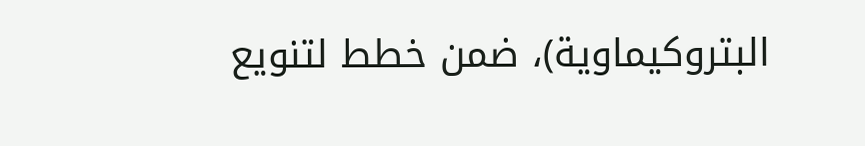البتروكيماوية)، ضمن خطط لتنويع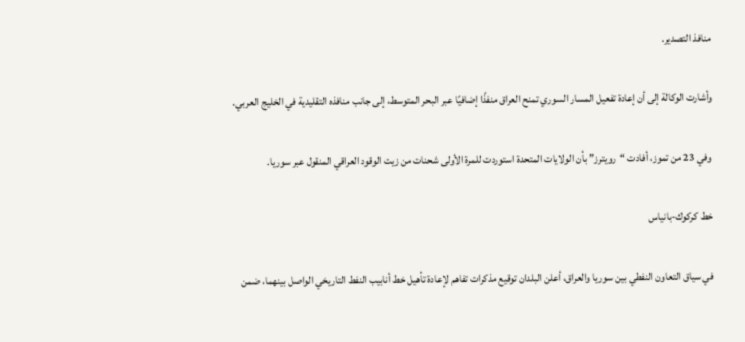منافذ التصدير.

وأشارت الوكالة إلى أن إعادة تفعيل المسار السوري تمنح العراق منفذًا إضافيًا عبر البحر المتوسط، إلى جانب منافذه التقليدية في الخليج العربي.

وفي 23 من تموز، أفادت “رويترز” بأن الولايات المتحدة استوردت للمرة الأولى شحنات من زيت الوقود العراقي المنقول عبر سوريا.

خط كركوك-بانياس

في سياق التعاون النفطي بين سوريا والعراق، أعلن البلدان توقيع مذكرات تفاهم لإعادة تأهيل خط أنابيب النفط التاريخي الواصل بينهما، ضمن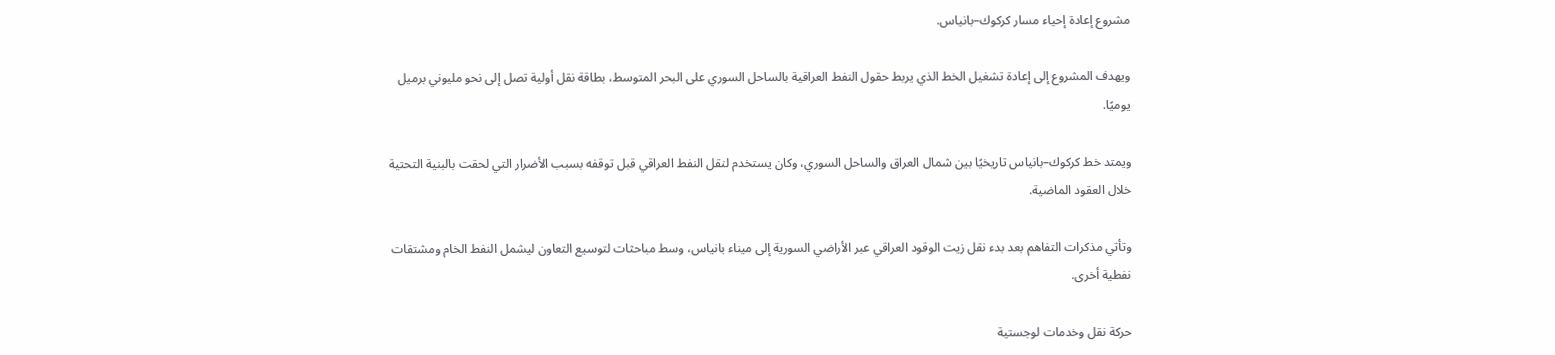مشروع إعادة إحياء مسار كركوك–بانياس.

ويهدف المشروع إلى إعادة تشغيل الخط الذي يربط حقول النفط العراقية بالساحل السوري على البحر المتوسط، بطاقة نقل أولية تصل إلى نحو مليوني برميل يوميًا.

ويمتد خط كركوك–بانياس تاريخيًا بين شمال العراق والساحل السوري، وكان يستخدم لنقل النفط العراقي قبل توقفه بسبب الأضرار التي لحقت بالبنية التحتية خلال العقود الماضية.

وتأتي مذكرات التفاهم بعد بدء نقل زيت الوقود العراقي عبر الأراضي السورية إلى ميناء بانياس، وسط مباحثات لتوسيع التعاون ليشمل النفط الخام ومشتقات نفطية أخرى.

حركة نقل وخدمات لوجستية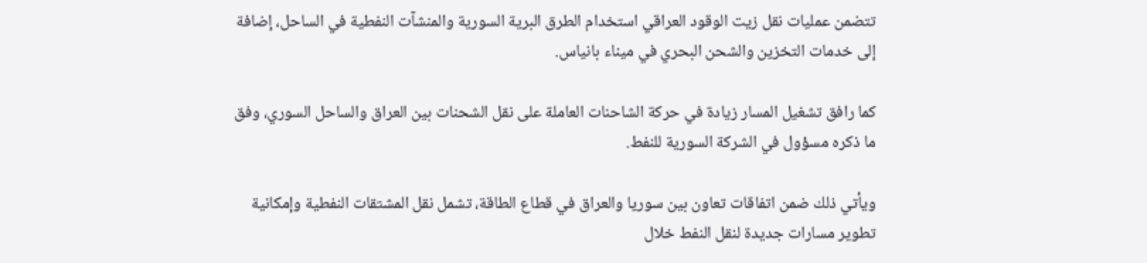تتضمن عمليات نقل زيت الوقود العراقي استخدام الطرق البرية السورية والمنشآت النفطية في الساحل، إضافة إلى خدمات التخزين والشحن البحري في ميناء بانياس.

كما رافق تشغيل المسار زيادة في حركة الشاحنات العاملة على نقل الشحنات بين العراق والساحل السوري، وفق ما ذكره مسؤول في الشركة السورية للنفط.

ويأتي ذلك ضمن اتفاقات تعاون بين سوريا والعراق في قطاع الطاقة، تشمل نقل المشتقات النفطية وإمكانية تطوير مسارات جديدة لنقل النفط خلال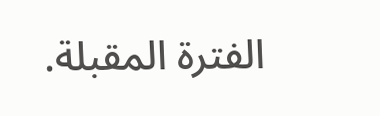الفترة المقبلة.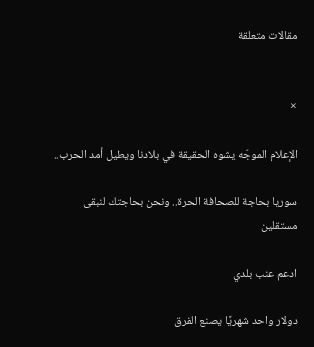مقالات متعلقة


×

الإعلام الموجّه يشوه الحقيقة في بلادنا ويطيل أمد الحرب..

سوريا بحاجة للصحافة الحرة.. ونحن بحاجتك لنبقى مستقلين

ادعم عنب بلدي

دولار واحد شهريًا يصنع الفرق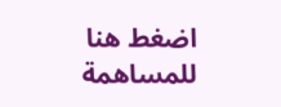اضغط هنا للمساهمة